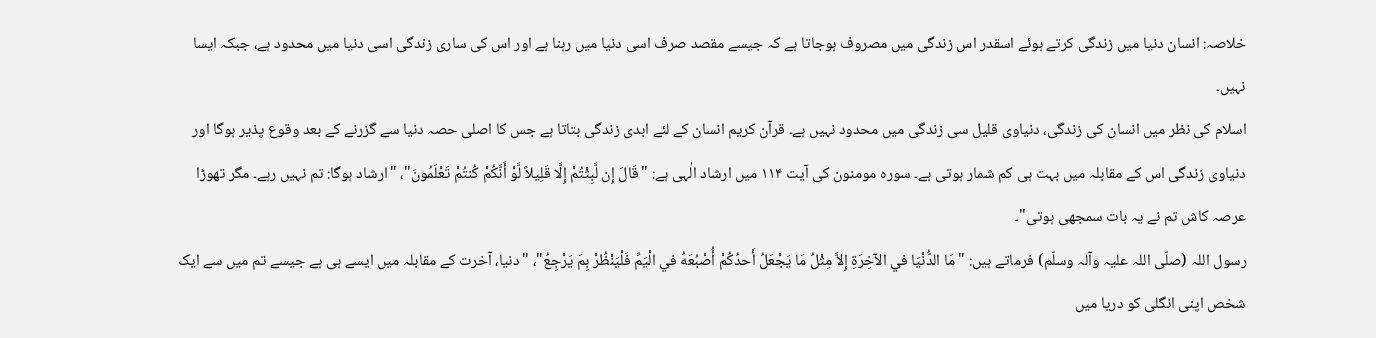خلاصہ: انسان دنیا میں زندگی کرتے ہوئے اسقدر اس زندگی میں مصروف ہوجاتا ہے کہ جیسے مقصد صرف اسی دنیا میں رہنا ہے اور اس کی ساری زندگی اسی دنیا میں محدود ہے، جبکہ ایسا نہیں۔
اسلام کی نظر میں انسان کی زندگی، دنیاوی قلیل سی زندگی میں محدود نہیں ہے۔ قرآن کریم انسان کے لئے ابدی زندگی بتاتا ہے جس کا اصلی حصہ دنیا سے گزرنے کے بعد وقوع پذیر ہوگا اور دنیاوی زندگی اس کے مقابلہ میں بہت ہی کم شمار ہوتی ہے۔ سورہ مومنون کی آیت ۱۱۴ میں ارشاد الٰہی ہے: "قَالَ إِن لَّبِثْتُمْ إِلَّا قَلِيلاً لَّوْ أَنَّكُمْ كُنتُمْ تَعْلَمُونَ"، "ارشاد ہوگا: تم نہیں رہے۔ مگر تھوڑا عرصہ کاش تم نے یہ بات سمجھی ہوتی"۔
رسول اللہ (صلّی اللہ علیہ وآلہ وسلّم) فرماتے ہیں: "مَا الدُّنْيَا في الآخِرَةِ إِلاَّ مِثْلُ مَا يَجْعَلُ أَحدُكُمْ أُصْبُعَهُ في الْيَمِّ فَلْيَنْظُرْ بِمَ يَرْجِعُ"، "دنیا، آخرت کے مقابلہ میں ایسے ہی ہے جیسے تم میں سے ایک شخص اپنی انگلی کو دریا میں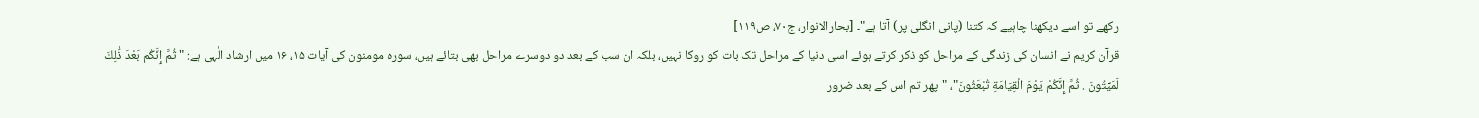رکھے تو اسے دیکھنا چاہیے کہ کتنا (پانی انگلی پر) آتا ہے"۔ [بحارالانوار، ج۷۰، ص۱۱۹]
قرآن کریم نے انسان کی زندگی کے مراحل کو ذکر کرتے ہوئے اسی دنیا کے مراحل تک بات کو روکا نہیں، بلکہ ان سب کے بعد دو دوسرے مراحل بھی بتائے ہیں، سورہ مومنون کی آیات ۱۵، ۱۶ میں ارشاد الٰہی ہے: "ثُمَّ إِنَّكُم بَعْدَ ذَٰلِكَ لَمَيِّتُونَ . ثُمَّ إِنَّكُمْ يَوْمَ الْقِيَامَةِ تُبْعَثُونَ"، "پھر تم اس کے بعد ضرور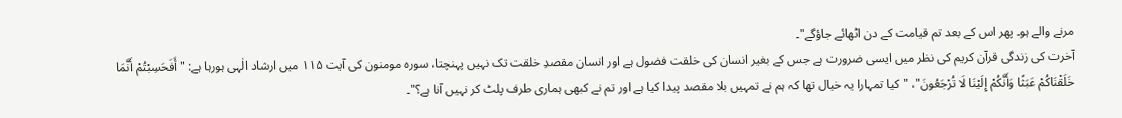مرنے والے ہو۔ پھر اس کے بعد تم قیامت کے دن اٹھائے جاؤگے"۔
آخرت کی زندگی قرآن کریم کی نظر میں ایسی ضرورت ہے جس کے بغیر انسان کی خلقت فضول ہے اور انسان مقصدِ خلقت تک نہیں پہنچتا، سورہ مومنون کی آیت ۱۱۵ میں ارشاد الٰہی ہورہا ہے: "أَفَحَسِبْتُمْ أَنَّمَا خَلَقْنَاكُمْ عَبَثًا وَأَنَّكُمْ إِلَيْنَا لَا تُرْجَعُونَ"، "کیا تمہارا یہ خیال تھا کہ ہم نے تمہیں بلا مقصد پیدا کیا ہے اور تم نے کبھی ہماری طرف پلٹ کر نہیں آنا ہے؟"۔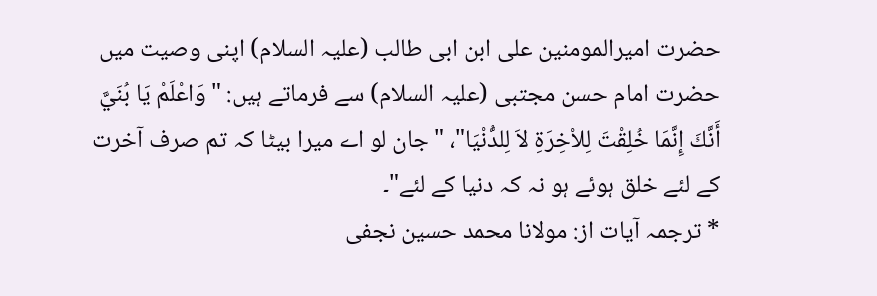حضرت امیرالمومنین علی ابن ابی طالب (علیہ السلام) اپنی وصیت میں حضرت امام حسن مجتبی (علیہ السلام) سے فرماتے ہیں: "وَاعْلَمْ يَا بُنَيَّ أَنَّكَ إِنَّمَا خُلِقْتَ لِلاْخِرَةِ لاَ لِلدُّنْيَا"، "جان لو اے میرا بیٹا کہ تم صرف آخرت کے لئے خلق ہوئے ہو نہ کہ دنیا کے لئے"۔
* ترجمہ آیات از: مولانا محمد حسین نجفی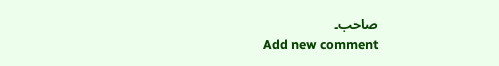صاحب۔
Add new comment